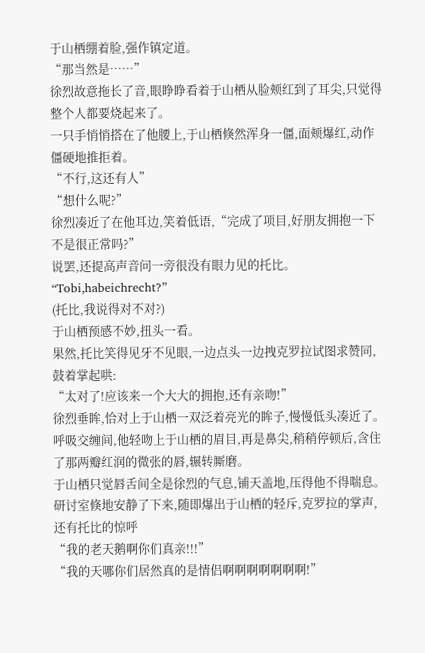于山栖绷着脸,强作镇定道。
“那当然是……”
徐烈故意拖长了音,眼睁睁看着于山栖从脸颊红到了耳尖,只觉得整个人都要烧起来了。
一只手悄悄搭在了他腰上,于山栖倏然浑身一僵,面颊爆红,动作僵硬地推拒着。
“不行,这还有人”
“想什么呢?”
徐烈凑近了在他耳边,笑着低语,“完成了项目,好朋友拥抱一下不是很正常吗?”
说罢,还提高声音问一旁很没有眼力见的托比。
“Tobi,habeichrecht?”
(托比,我说得对不对?)
于山栖预感不妙,扭头一看。
果然,托比笑得见牙不见眼,一边点头一边拽克罗拉试图求赞同,鼓着掌起哄:
“太对了!应该来一个大大的拥抱,还有亲吻!”
徐烈垂眸,恰对上于山栖一双泛着亮光的眸子,慢慢低头凑近了。
呼吸交缠间,他轻吻上于山栖的眉目,再是鼻尖,稍稍停顿后,含住了那两瓣红润的微张的唇,辗转厮磨。
于山栖只觉唇舌间全是徐烈的气息,铺天盖地,压得他不得喘息。
研讨室倏地安静了下来,随即爆出于山栖的轻斥,克罗拉的掌声,还有托比的惊呼
“我的老天鹅啊你们真亲!!!”
“我的天哪你们居然真的是情侣啊啊啊啊啊啊啊!”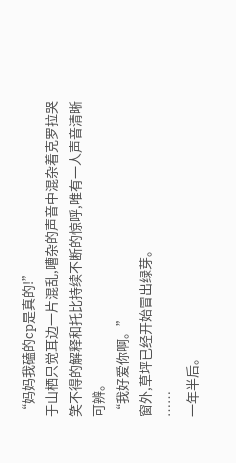“妈妈我磕的cp是真的!”
于山栖只觉耳边一片混乱,嘈杂的声音中混杂着克罗拉哭笑不得的解释和托比持续不断的惊呼,唯有一人声音清晰可辨。
“我好爱你啊。”
窗外,草坪已经开始冒出绿芽。
……
一年半后。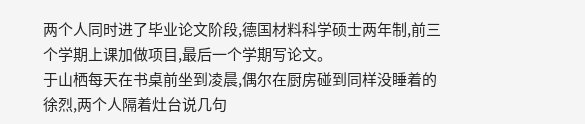两个人同时进了毕业论文阶段,德国材料科学硕士两年制,前三个学期上课加做项目,最后一个学期写论文。
于山栖每天在书桌前坐到凌晨,偶尔在厨房碰到同样没睡着的徐烈,两个人隔着灶台说几句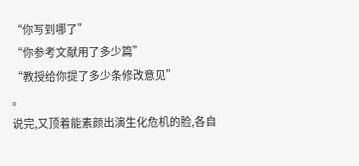“你写到哪了”
“你参考文献用了多少篇”
“教授给你提了多少条修改意见”
。
说完,又顶着能素颜出演生化危机的脸,各自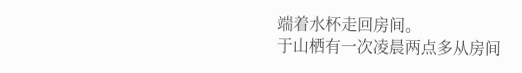端着水杯走回房间。
于山栖有一次凌晨两点多从房间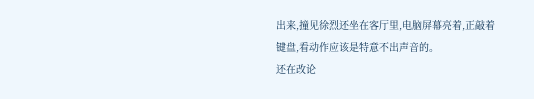出来,撞见徐烈还坐在客厅里,电脑屏幕亮着,正敲着键盘,看动作应该是特意不出声音的。
还在改论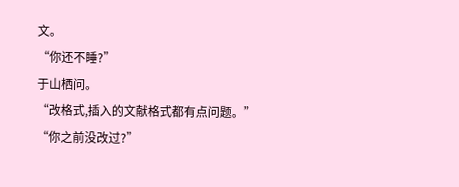文。
“你还不睡?”
于山栖问。
“改格式,插入的文献格式都有点问题。”
“你之前没改过?”